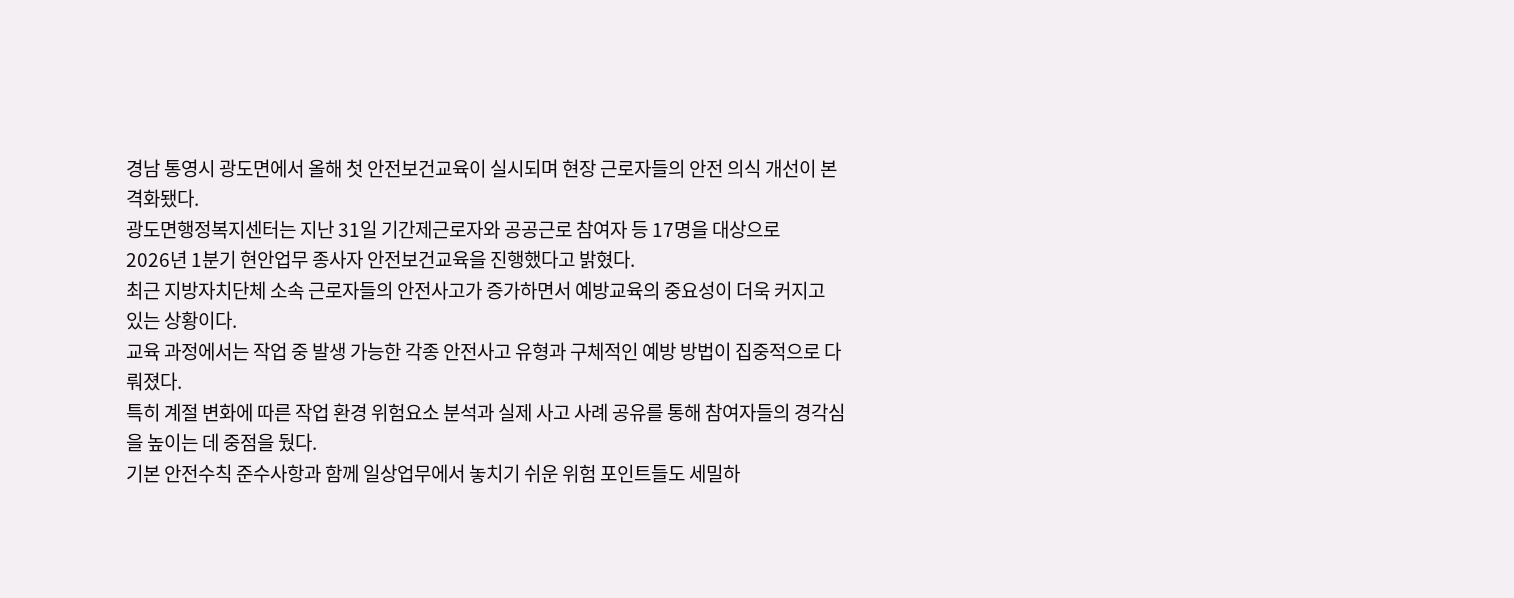경남 통영시 광도면에서 올해 첫 안전보건교육이 실시되며 현장 근로자들의 안전 의식 개선이 본격화됐다.
광도면행정복지센터는 지난 31일 기간제근로자와 공공근로 참여자 등 17명을 대상으로
2026년 1분기 현안업무 종사자 안전보건교육을 진행했다고 밝혔다.
최근 지방자치단체 소속 근로자들의 안전사고가 증가하면서 예방교육의 중요성이 더욱 커지고 있는 상황이다.
교육 과정에서는 작업 중 발생 가능한 각종 안전사고 유형과 구체적인 예방 방법이 집중적으로 다뤄졌다.
특히 계절 변화에 따른 작업 환경 위험요소 분석과 실제 사고 사례 공유를 통해 참여자들의 경각심을 높이는 데 중점을 뒀다.
기본 안전수칙 준수사항과 함께 일상업무에서 놓치기 쉬운 위험 포인트들도 세밀하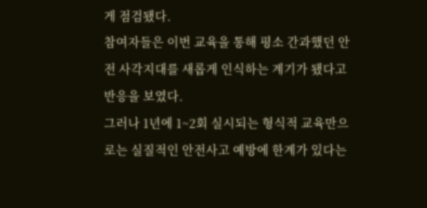게 점검됐다.
참여자들은 이번 교육을 통해 평소 간과했던 안전 사각지대를 새롭게 인식하는 계기가 됐다고 반응을 보였다.
그러나 1년에 1~2회 실시되는 형식적 교육만으로는 실질적인 안전사고 예방에 한계가 있다는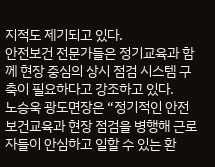지적도 제기되고 있다.
안전보건 전문가들은 정기교육과 함께 현장 중심의 상시 점검 시스템 구축이 필요하다고 강조하고 있다.
노승욱 광도면장은 “정기적인 안전보건교육과 현장 점검을 병행해 근로자들이 안심하고 일할 수 있는 환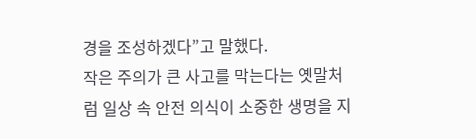경을 조성하겠다”고 말했다.
작은 주의가 큰 사고를 막는다는 옛말처럼 일상 속 안전 의식이 소중한 생명을 지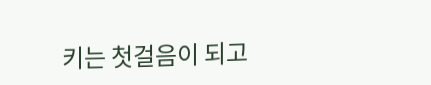키는 첫걸음이 되고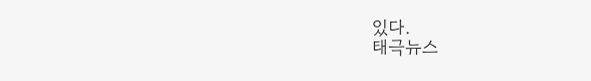있다.
태극뉴스